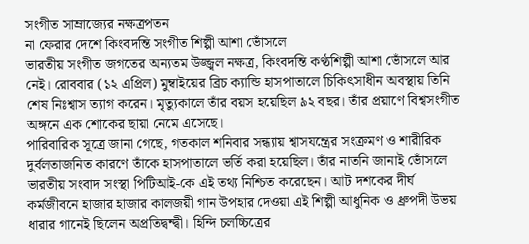সংগীত সাম্রাজ্যের নক্ষত্রপতন
না ফেরার দেশে কিংবদন্তি সংগীত শিল্পী আশা ভোঁসলে
ভারতীয় সংগীত জগতের অন্যতম উজ্জ্বল নক্ষত্র, কিংবদন্তি কণ্ঠশিল্পী আশা ভোঁসলে আর নেই। রোববার (১২ এপ্রিল) মুম্বাইয়ের ব্রিচ ক্যান্ডি হাসপাতালে চিকিৎসাধীন অবস্থায় তিনি শেষ নিঃশ্বাস ত্যাগ করেন। মৃত্যুকালে তাঁর বয়স হয়েছিল ৯২ বছর। তাঁর প্রয়াণে বিশ্বসংগীত অঙ্গনে এক শোকের ছায়া নেমে এসেছে।
পারিবারিক সূত্রে জানা গেছে, গতকাল শনিবার সন্ধ্যায় শ্বাসযন্ত্রের সংক্রমণ ও শারীরিক দুর্বলতাজনিত কারণে তাঁকে হাসপাতালে ভর্তি করা হয়েছিল। তাঁর নাতনি জানাই ভোঁসলে ভারতীয় সংবাদ সংস্থা পিটিআই-কে এই তথ্য নিশ্চিত করেছেন। আট দশকের দীর্ঘ কর্মজীবনে হাজার হাজার কালজয়ী গান উপহার দেওয়া এই শিল্পী আধুনিক ও ধ্রুপদী উভয় ধারার গানেই ছিলেন অপ্রতিদ্বন্দ্বী। হিন্দি চলচ্চিত্রের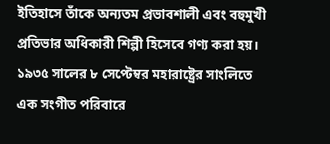ইতিহাসে তাঁকে অন্যতম প্রভাবশালী এবং বহুমুখী প্রতিভার অধিকারী শিল্পী হিসেবে গণ্য করা হয়।
১৯৩৫ সালের ৮ সেপ্টেম্বর মহারাষ্ট্রের সাংলিতে এক সংগীত পরিবারে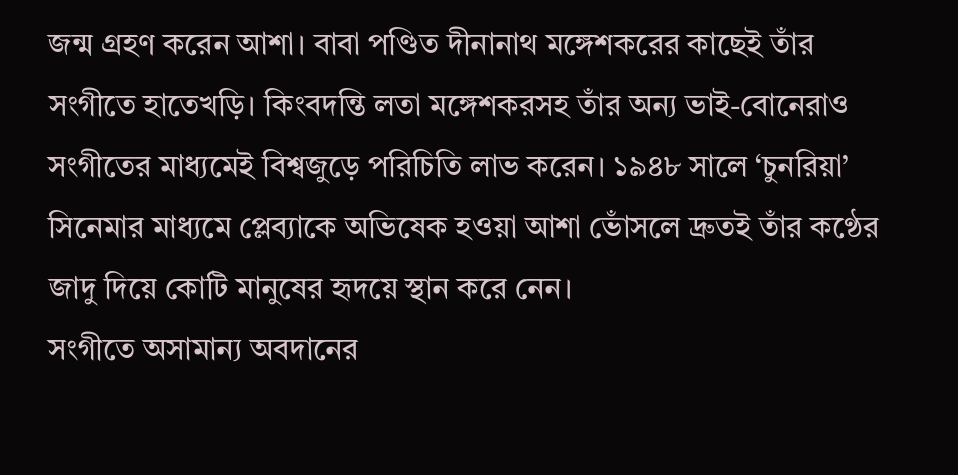জন্ম গ্রহণ করেন আশা। বাবা পণ্ডিত দীনানাথ মঙ্গেশকরের কাছেই তাঁর সংগীতে হাতেখড়ি। কিংবদন্তি লতা মঙ্গেশকরসহ তাঁর অন্য ভাই-বোনেরাও সংগীতের মাধ্যমেই বিশ্বজুড়ে পরিচিতি লাভ করেন। ১৯৪৮ সালে ‘চুনরিয়া’ সিনেমার মাধ্যমে প্লেব্যাকে অভিষেক হওয়া আশা ভোঁসলে দ্রুতই তাঁর কণ্ঠের জাদু দিয়ে কোটি মানুষের হৃদয়ে স্থান করে নেন।
সংগীতে অসামান্য অবদানের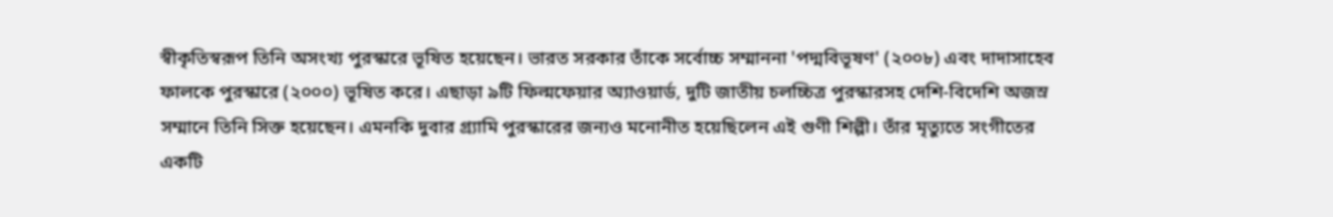স্বীকৃতিস্বরূপ তিনি অসংখ্য পুরস্কারে ভূষিত হয়েছেন। ভারত সরকার তাঁকে সর্বোচ্চ সম্মাননা 'পদ্মবিভূষণ' (২০০৮) এবং দাদাসাহেব ফালকে পুরস্কারে (২০০০) ভূষিত করে। এছাড়া ৯টি ফিল্মফেয়ার অ্যাওয়ার্ড, দুটি জাতীয় চলচ্চিত্র পুরস্কারসহ দেশি-বিদেশি অজস্র সম্মানে তিনি সিক্ত হয়েছেন। এমনকি দুবার গ্র্যামি পুরস্কারের জন্যও মনোনীত হয়েছিলেন এই গুণী শিল্পী। তাঁর মৃত্যুতে সংগীতের একটি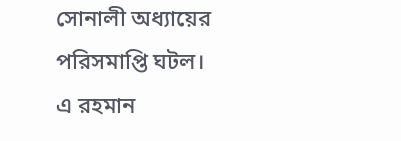সোনালী অধ্যায়ের পরিসমাপ্তি ঘটল।
এ রহমান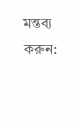মন্তব্য করুন: